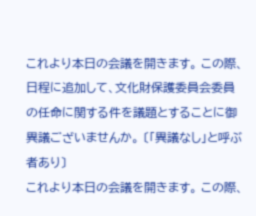これより本日の会議を開きます。 この際、日程に追加して、文化財保護委員会委員の任命に関する件を議題とすることに御異議ございませんか。 〔「異議なし」と呼ぶ者あり〕
これより本日の会議を開きます。 この際、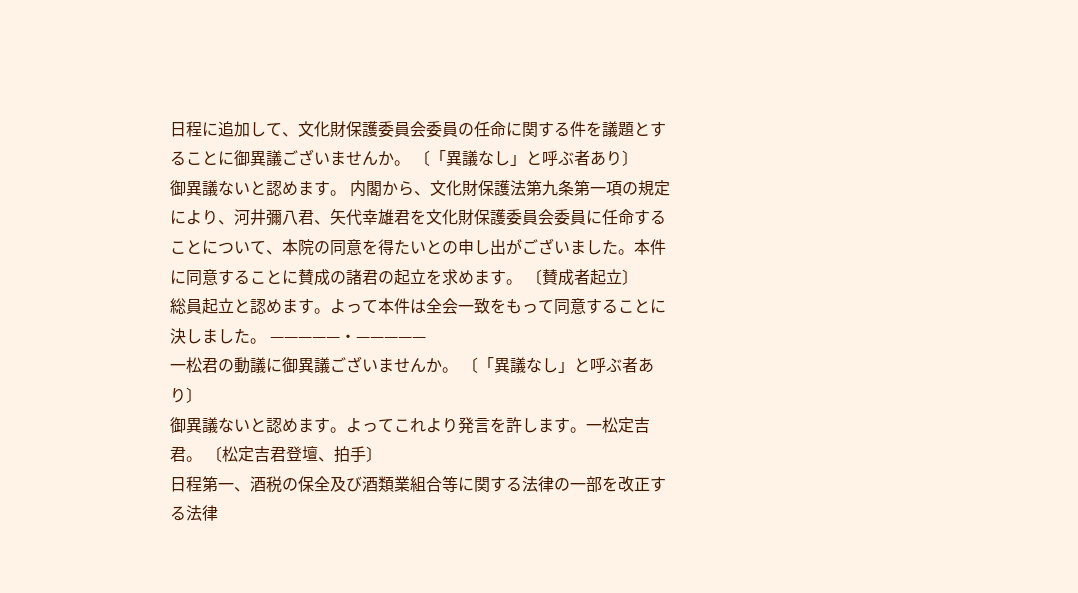日程に追加して、文化財保護委員会委員の任命に関する件を議題とすることに御異議ございませんか。 〔「異議なし」と呼ぶ者あり〕
御異議ないと認めます。 内閣から、文化財保護法第九条第一項の規定により、河井彌八君、矢代幸雄君を文化財保護委員会委員に任命することについて、本院の同意を得たいとの申し出がございました。本件に同意することに賛成の諸君の起立を求めます。 〔賛成者起立〕
総員起立と認めます。よって本件は全会一致をもって同意することに決しました。 —————・—————
一松君の動議に御異議ございませんか。 〔「異議なし」と呼ぶ者あり〕
御異議ないと認めます。よってこれより発言を許します。一松定吉君。 〔松定吉君登壇、拍手〕
日程第一、酒税の保全及び酒類業組合等に関する法律の一部を改正する法律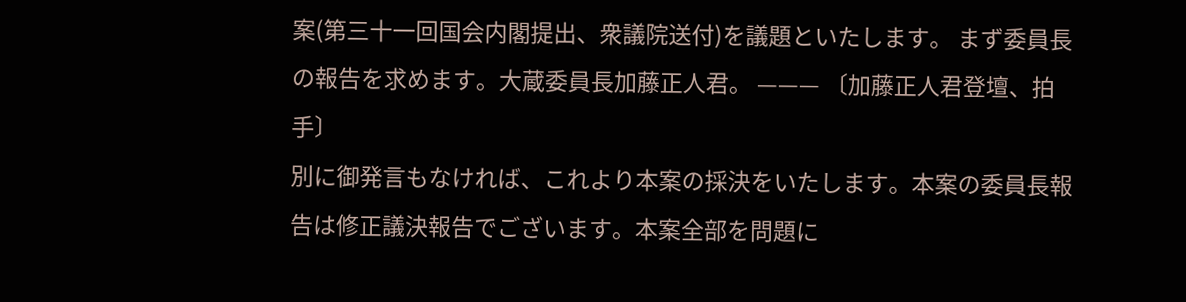案(第三十一回国会内閣提出、衆議院送付)を議題といたします。 まず委員長の報告を求めます。大蔵委員長加藤正人君。 ——— 〔加藤正人君登壇、拍手〕
別に御発言もなければ、これより本案の採決をいたします。本案の委員長報告は修正議決報告でございます。本案全部を問題に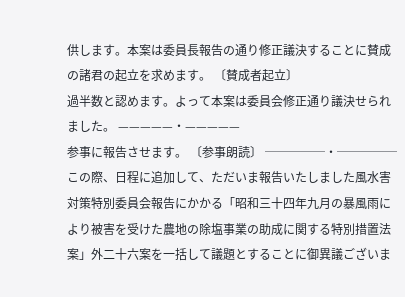供します。本案は委員長報告の通り修正議決することに賛成の諸君の起立を求めます。 〔賛成者起立〕
過半数と認めます。よって本案は委員会修正通り議決せられました。 —————・—————
参事に報告させます。 〔参事朗読〕 ─────・─────
この際、日程に追加して、ただいま報告いたしました風水害対策特別委員会報告にかかる「昭和三十四年九月の暴風雨により被害を受けた農地の除塩事業の助成に関する特別措置法案」外二十六案を一括して議題とすることに御異議ございま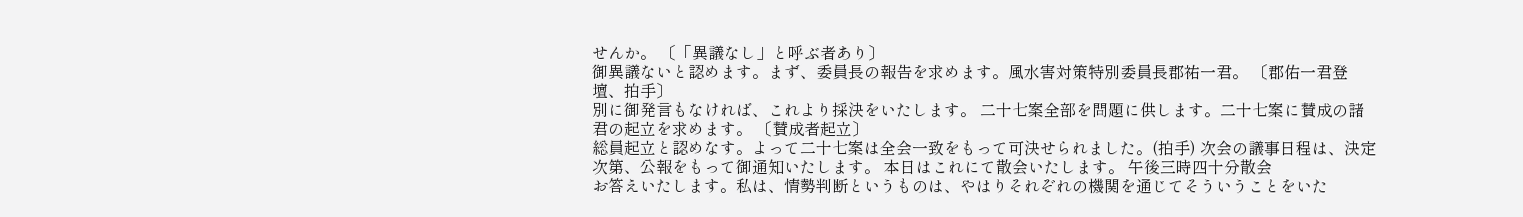せんか。 〔「異議なし」と呼ぶ者あり〕
御異議ないと認めます。まず、委員長の報告を求めます。風水害対策特別委員長郡祐一君。 〔郡佑一君登壇、拍手〕
別に御発言もなければ、これより採決をいたします。 二十七案全部を問題に供します。二十七案に賛成の諸君の起立を求めます。 〔賛成者起立〕
総員起立と認めなす。よって二十七案は全会一致をもって可決せられました。(拍手) 次会の議事日程は、決定次第、公報をもって御通知いたします。 本日はこれにて散会いたします。 午後三時四十分散会
お答えいたします。私は、情勢判断というものは、やはりそれぞれの機関を通じてそういうことをいた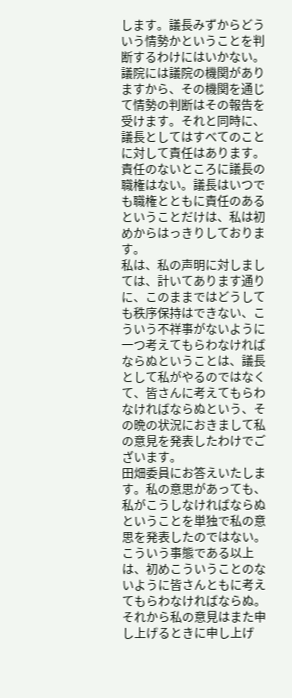します。議長みずからどういう情勢かということを判断するわけにはいかない。議院には議院の機関がありますから、その機関を通じて情勢の判断はその報告を受けます。それと同時に、議長としてはすべてのことに対して責任はあります。責任のないところに議長の職権はない。議長はいつでも職権とともに責任のあるということだけは、私は初めからはっきりしております。
私は、私の声明に対しましては、計いてあります通りに、このままではどうしても秩序保持はできない、こういう不祥事がないように一つ考えてもらわなければならぬということは、議長として私がやるのではなくて、皆さんに考えてもらわなければならぬという、その晩の状況におきまして私の意見を発表したわけでございます。
田畑委員にお答えいたします。私の意思があっても、私がこうしなければならぬということを単独で私の意思を発表したのではない。こういう事態である以上は、初めこういうことのないように皆さんともに考えてもらわなければならぬ。それから私の意見はまた申し上げるときに申し上げ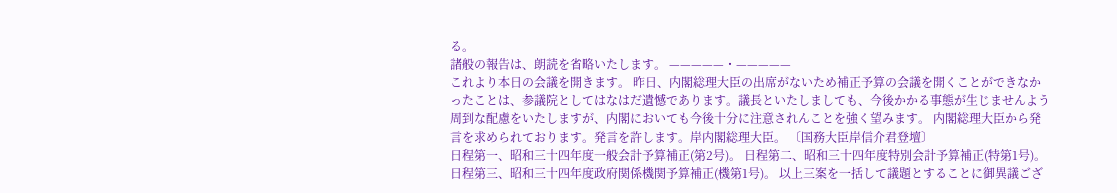る。
諸般の報告は、朗読を省略いたします。 —————・—————
これより本日の会議を開きます。 昨日、内閣総理大臣の出席がないため補正予算の会議を開くことができなかったことは、参議院としてはなはだ遺憾であります。議長といたしましても、今後かかる事態が生じませんよう周到な配慮をいたしますが、内閣においても今後十分に注意されんことを強く望みます。 内閣総理大臣から発言を求められております。発言を許します。岸内閣総理大臣。 〔国務大臣岸信介君登壇〕
日程第一、昭和三十四年度一般会計予算補正(第2号)。 日程第二、昭和三十四年度特別会計予算補正(特第1号)。 日程第三、昭和三十四年度政府関係機関予算補正(機第1号)。 以上三案を一括して議題とすることに御異議ござ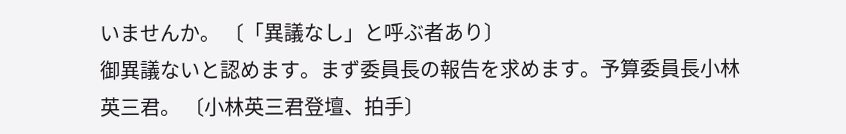いませんか。 〔「異議なし」と呼ぶ者あり〕
御異議ないと認めます。まず委員長の報告を求めます。予算委員長小林英三君。 〔小林英三君登壇、拍手〕